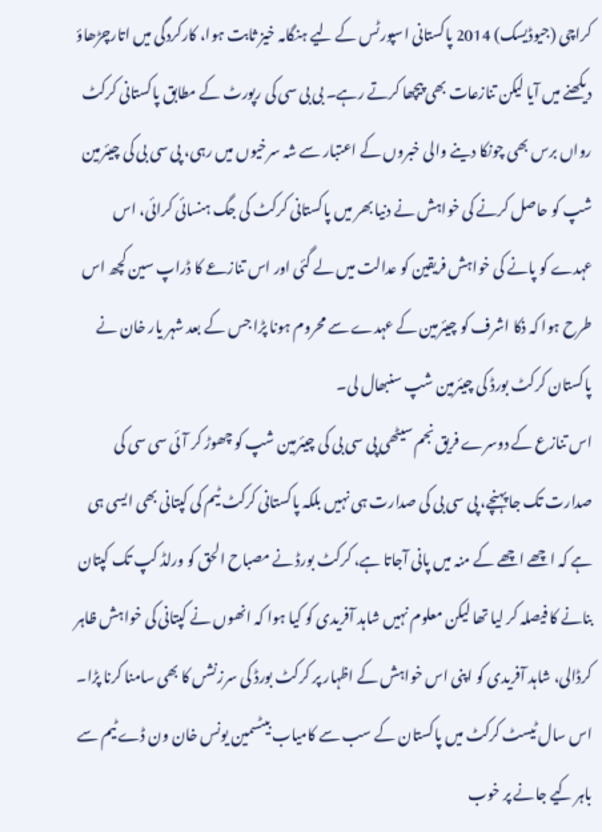کراچی (جیوڈیسک) 2014 پاکستانی اسپورٹس کے لیے ہنگامہ خیز ثابت ہوا، کارکردگی میں اتارچڑھاؤ دیکھنے میں آیا لیکن تنازعات بھی پیچھا کرتے رہے۔ بی بی سی کی رپورٹ کے مطابق پاکستانی کرکٹ رواں برس بھی چونکا دینے والی خبروں کے اعتبار سے شہ سرخیوں میں رہی، پی سی بی کی چیئرمین شپ کو حاصل کرنے کی خواہش نے دنیا بھر میں پاکستانی کرکٹ کی جگ ہنسائی کرائی، اس عہدے کو پانے کی خواہش فریقین کو عدالت میں لے گئی اور اس تنازعے کا ڈراپ سین کچھ اس طرح ہوا کہ ذکا اشرف کو چیئرمین کے عہدے سے محروم ہونا پڑا جس کے بعد شہر یار خان نے پاکستان کرکٹ بورڈ کی چیئرمین شپ سنبھال لی۔
اس تنازع کے دوسرے فریق نجم سیٹھی پی سی بی کی چیئرمین شپ کو چھوڑ کر آئی سی سی کی صدارت تک جا پہنچے، پی سی بی کی صدارت ہی نہیں بلکہ پاکستانی کرکٹ ٹیم کی کپتانی بھی ایسی ہی ہے کہ اچھے اچھے کے منہ میں پانی آجاتا ہے، کرکٹ بورڈ نے مصباح الحق کو ورلڈ کپ تک کپتان بنانے کا فیصلہ کر لیا تھا لیکن معلوم نہیں شاہد آفریدی کو کیا ہوا کہ انھوں نے کپتانی کی خواہش ظاہر کرڈالی، شاہد آفریدی کو اپنی اس خواہش کے اظہار پر کرکٹ بورڈ کی سرزنشں کا بھی سامنا کرنا پڑا۔
اس سال ٹیسٹ کرکٹ میں پاکستان کے سب سے کامیاب بیٹسمین یونس خان ون ڈے ٹیم سے باہر کیے جانے پر خوب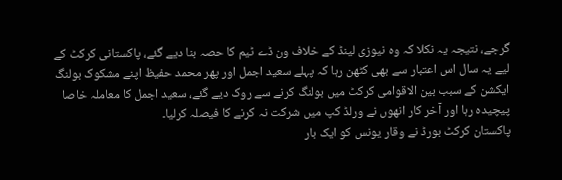گرجے، نتیجہ یہ نکلا کہ وہ نیوزی لینڈ کے خلاف ون ڈے ٹیم کا حصہ بنا دیے گئے، پاکستانی کرکٹ کے لیے یہ سال اس اعتبار سے بھی کٹھن رہا کہ پہلے سعید اجمل اور پھر محمد حفیظ اپنے مشکوک بولنگ ایکشن کے سبب بین الاقوامی کرکٹ میں بولنگ کرنے سے روک دیے گئے، سعید اجمل کا معاملہ خاصا پیچیدہ رہا اور آخر کار انھوں نے ورلڈ کپ میں شرکت نہ کرنے کا فیصلہ کرلیا۔
پاکستان کرکٹ بورڈ نے وقار یونس کو ایک بار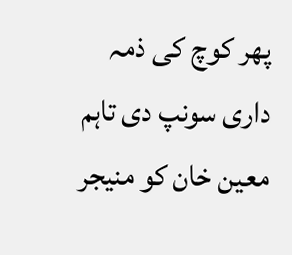پھر کوچ کی ذمہ داری سونپ دی تاہم معین خان کو منیجر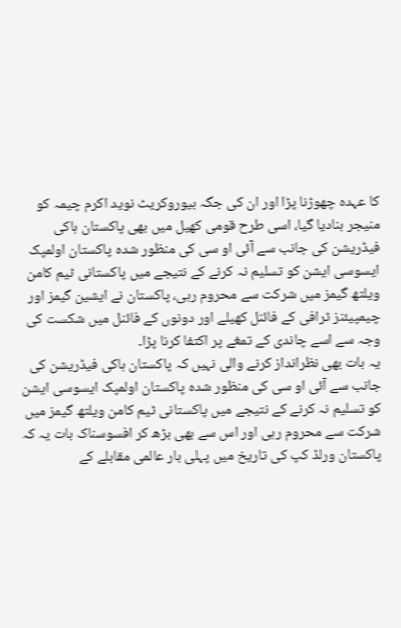کا عہدہ چھوڑنا پڑا اور ان کی جگہ بیوروکریٹ نوید اکرم چیمہ کو منیجر بنادیا گیا، اسی طرح قومی کھیل میں بھی پاکستان ہاکی فیڈریشن کی جانب سے آئی او سی کی منظور شدہ پاکستان اولمپک ایسوسی ایشن کو تسلیم نہ کرنے کے نتیجے میں پاکستانی ٹیم کامن ویلتھ گیمز میں شرکت سے محروم رہی، پاکستان نے ایشین گیمز اور چیمپیئنز ٹرافی کے فائنل کھیلے اور دونوں کے فائنل میں شکست کی وجہ سے اسے چاندی کے تمغے پر اکتفا کرنا پڑا۔
یہ بات بھی نظرانداز کرنے والی نہیں کہ پاکستان ہاکی فیڈریشن کی جانب سے آئی او سی کی منظور شدہ پاکستان اولمپک ایسوسی ایشن کو تسلیم نہ کرنے کے نتیجے میں پاکستانی ٹیم کامن ویلتھ گیمز میں شرکت سے محروم رہی اور اس سے بھی بڑھ کر افسوسناک بات یہ کہ پاکستان ورلڈ کپ کی تاریخ میں پہلی بار عالمی مقابلے کے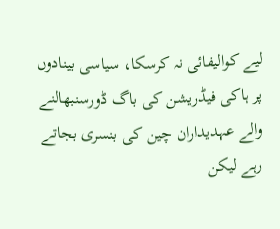لیے کوالیفائی نہ کرسکا، سیاسی بینادوں پر ہاکی فیڈریشن کی باگ ڈورسنبھالنے والے عہدیداران چین کی بنسری بجاتے رہے لیکن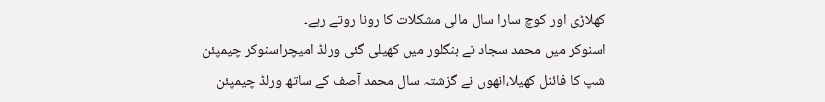کھلاڑی اور کوچ سارا سال مالی مشکلات کا رونا روتے رہے۔
اسنوکر میں محمد سجاد نے بنگلور میں کھیلی گئی ورلڈ امیچراسنوکر چیمپئن شپ کا فائنل کھیلا،انھوں نے گزشتہ سال محمد آصف کے ساتھ ورلڈ چیمپئن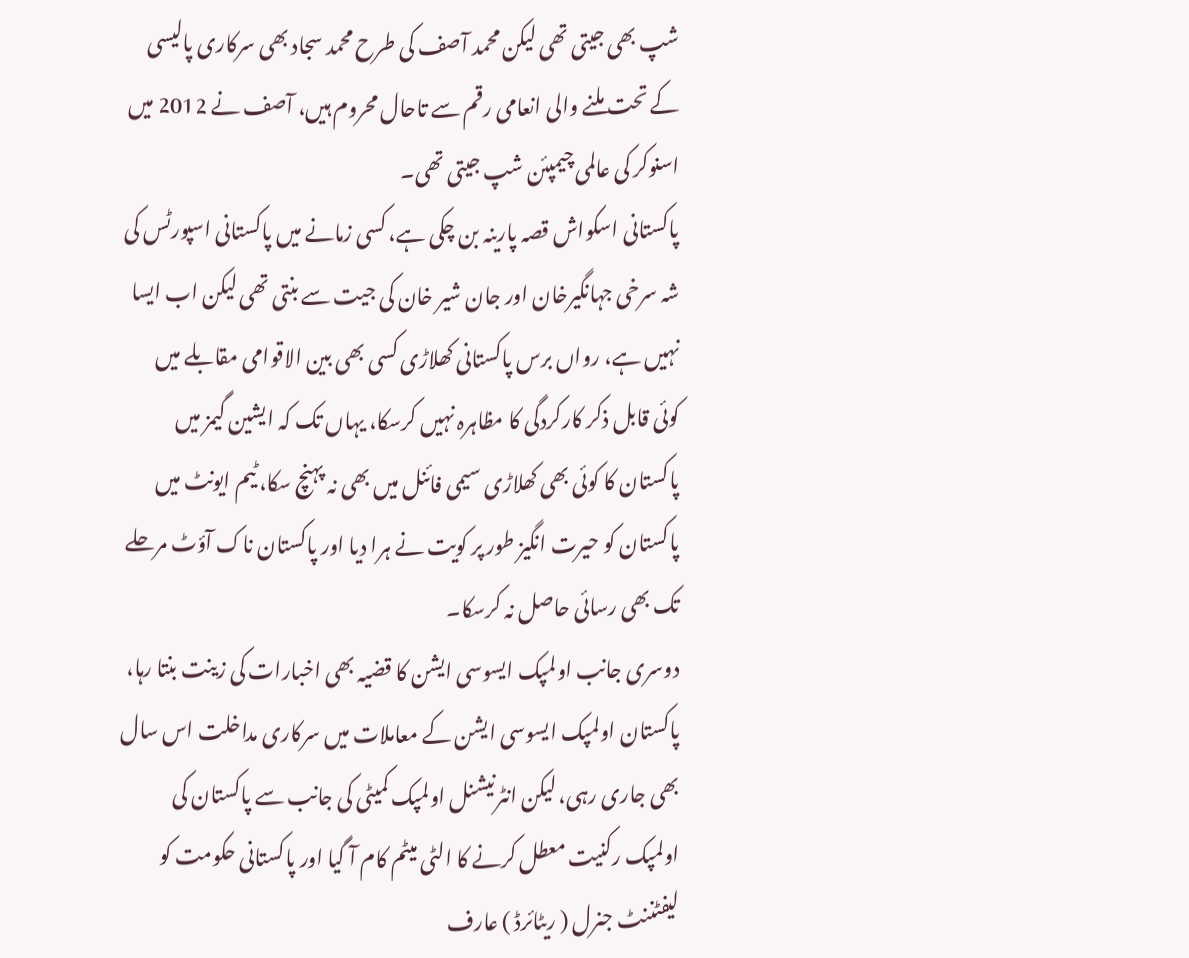شپ بھی جیتی تھی لیکن محمد آصف کی طرح محمد سجاد بھی سرکاری پالیسی کے تحت ملنے والی انعامی رقم سے تاحال محروم ہیں، آصف نے 2012 میں اسنوکر کی عالمی چیمپئن شپ جیتی تھی۔
پاکستانی اسکواش قصہ پارینہ بن چکی ہے، کسی زمانے میں پاکستانی اسپورٹس کی شہ سرخی جہانگیرخان اور جان شیر خان کی جیت سے بنتی تھی لیکن اب ایسا نہیں ہے، رواں برس پاکستانی کھلاڑی کسی بھی بین الاقوامی مقابلے میں کوئی قابل ذکر کارکردگی کا مظاہرہ نہیں کرسکا، یہاں تک کہ ایشین گیمز میں پاکستان کا کوئی بھی کھلاڑی سیمی فائنل میں بھی نہ پہنچ سکا، ٹیم ایونٹ میں پاکستان کو حیرت انگیز طور پر کویت نے ہرا دیا اور پاکستان ناک آؤٹ مرحلے تک بھی رسائی حاصل نہ کرسکا۔
دوسری جانب اولمپک ایسوسی ایشن کا قضیہ بھی اخبارات کی زینت بنتا رہا، پاکستان اولمپک ایسوسی ایشن کے معاملات میں سرکاری مداخلت اس سال بھی جاری رہی، لیکن انٹرنیشنل اولمپک کمیٹی کی جانب سے پاکستان کی اولمپک رکنیت معطل کرنے کا الٹی میٹم کام آ گیا اور پاکستانی حکومت کو لیفٹننٹ جنرل ( ریٹائرڈ ) عارف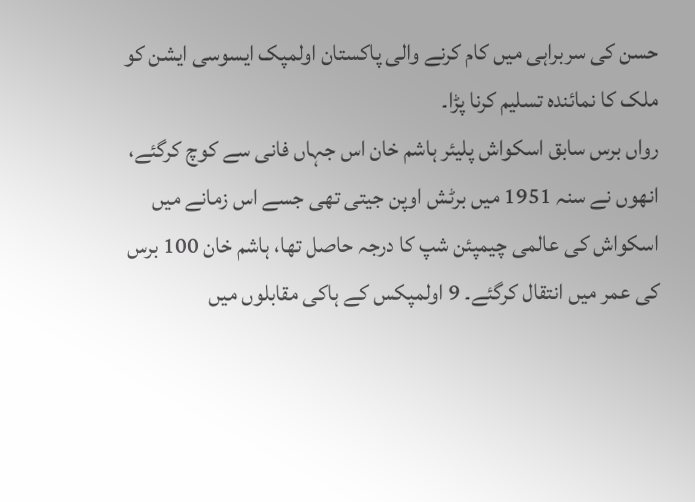حسن کی سربراہی میں کام کرنے والی پاکستان اولمپک ایسوسی ایشن کو ملک کا نمائندہ تسلیم کرنا پڑا۔
رواں برس سابق اسکواش پلیئر ہاشم خان اس جہاں فانی سے کوچ کرگئے، انھوں نے سنہ 1951 میں برٹش اوپن جیتی تھی جسے اس زمانے میں اسکواش کی عالمی چیمپئن شپ کا درجہ حاصل تھا، ہاشم خان 100 برس کی عمر میں انتقال کرگئے۔ 9 اولمپکس کے ہاکی مقابلوں میں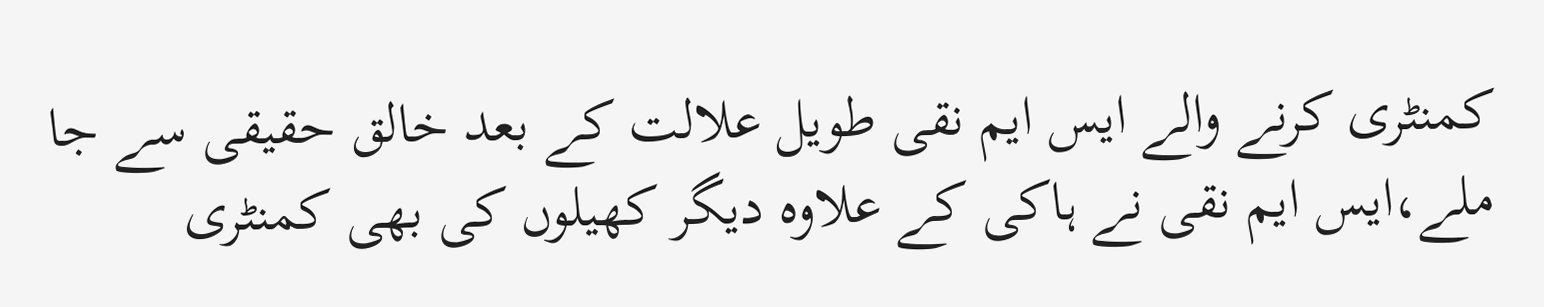کمنٹری کرنے والے ایس ایم نقی طویل علالت کے بعد خالق حقیقی سے جا ملے،ایس ایم نقی نے ہاکی کے علاوہ دیگر کھیلوں کی بھی کمنٹری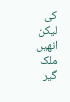کی لیکن انھیں ملک گیر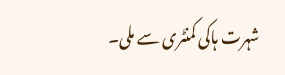شہرت ہاکی کمنٹری سے ملی۔